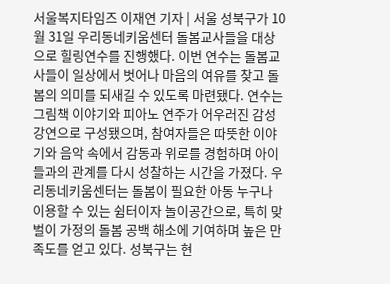서울복지타임즈 이재연 기자 | 서울 성북구가 10월 31일 우리동네키움센터 돌봄교사들을 대상으로 힐링연수를 진행했다. 이번 연수는 돌봄교사들이 일상에서 벗어나 마음의 여유를 찾고 돌봄의 의미를 되새길 수 있도록 마련됐다. 연수는 그림책 이야기와 피아노 연주가 어우러진 감성 강연으로 구성됐으며, 참여자들은 따뜻한 이야기와 음악 속에서 감동과 위로를 경험하며 아이들과의 관계를 다시 성찰하는 시간을 가졌다. 우리동네키움센터는 돌봄이 필요한 아동 누구나 이용할 수 있는 쉼터이자 놀이공간으로, 특히 맞벌이 가정의 돌봄 공백 해소에 기여하며 높은 만족도를 얻고 있다. 성북구는 현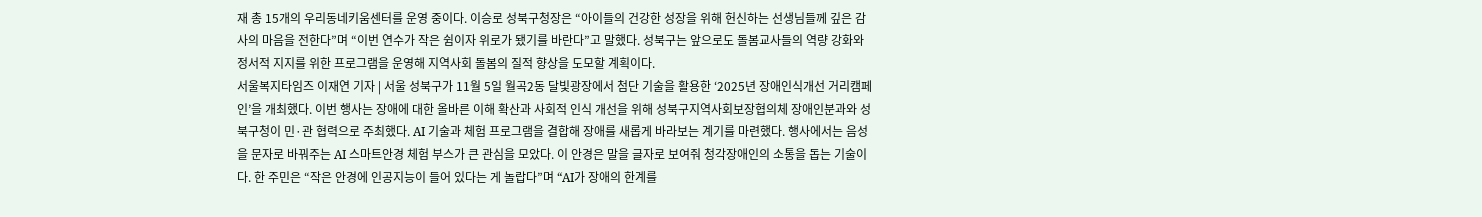재 총 15개의 우리동네키움센터를 운영 중이다. 이승로 성북구청장은 “아이들의 건강한 성장을 위해 헌신하는 선생님들께 깊은 감사의 마음을 전한다”며 “이번 연수가 작은 쉼이자 위로가 됐기를 바란다”고 말했다. 성북구는 앞으로도 돌봄교사들의 역량 강화와 정서적 지지를 위한 프로그램을 운영해 지역사회 돌봄의 질적 향상을 도모할 계획이다.
서울복지타임즈 이재연 기자 | 서울 성북구가 11월 5일 월곡2동 달빛광장에서 첨단 기술을 활용한 ‘2025년 장애인식개선 거리캠페인’을 개최했다. 이번 행사는 장애에 대한 올바른 이해 확산과 사회적 인식 개선을 위해 성북구지역사회보장협의체 장애인분과와 성북구청이 민·관 협력으로 주최했다. AI 기술과 체험 프로그램을 결합해 장애를 새롭게 바라보는 계기를 마련했다. 행사에서는 음성을 문자로 바꿔주는 AI 스마트안경 체험 부스가 큰 관심을 모았다. 이 안경은 말을 글자로 보여줘 청각장애인의 소통을 돕는 기술이다. 한 주민은 “작은 안경에 인공지능이 들어 있다는 게 놀랍다”며 “AI가 장애의 한계를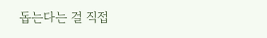돕는다는 걸 직접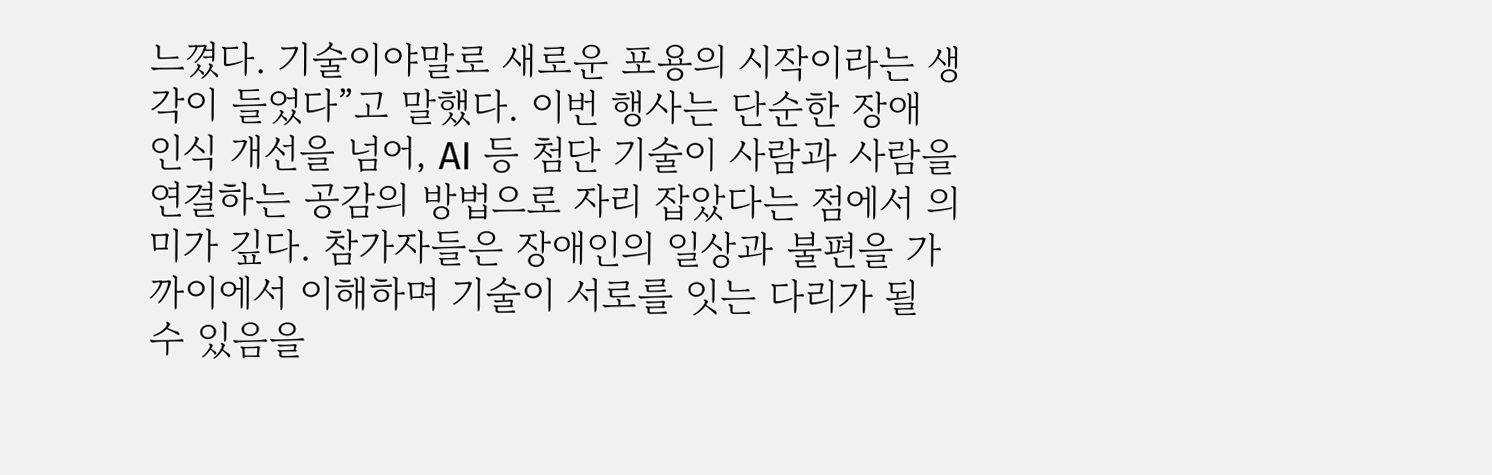느꼈다. 기술이야말로 새로운 포용의 시작이라는 생각이 들었다”고 말했다. 이번 행사는 단순한 장애 인식 개선을 넘어, AI 등 첨단 기술이 사람과 사람을 연결하는 공감의 방법으로 자리 잡았다는 점에서 의미가 깊다. 참가자들은 장애인의 일상과 불편을 가까이에서 이해하며 기술이 서로를 잇는 다리가 될 수 있음을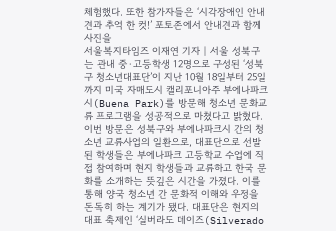체험했다. 또한 참가자들은 ‘시각장애인 안내견과 추억 한 컷!’ 포토존에서 안내견과 함께 사진을
서울복지타임즈 이재연 기자 | 서울 성북구는 관내 중·고등학생 12명으로 구성된 ‘성북구 청소년대표단’이 지난 10월 18일부터 25일까지 미국 자매도시 캘리포니아주 부에나파크시(Buena Park)를 방문해 청소년 문화교류 프로그램을 성공적으로 마쳤다고 밝혔다. 이번 방문은 성북구와 부에나파크시 간의 청소년 교류사업의 일환으로, 대표단으로 선발된 학생들은 부에나파크 고등학교 수업에 직접 참여하며 현지 학생들과 교류하고 한국 문화를 소개하는 뜻깊은 시간을 가졌다. 이를 통해 양국 청소년 간 문화적 이해와 우정을 돈독히 하는 계기가 됐다. 대표단은 현지의 대표 축제인 ‘실버라도 데이즈(Silverado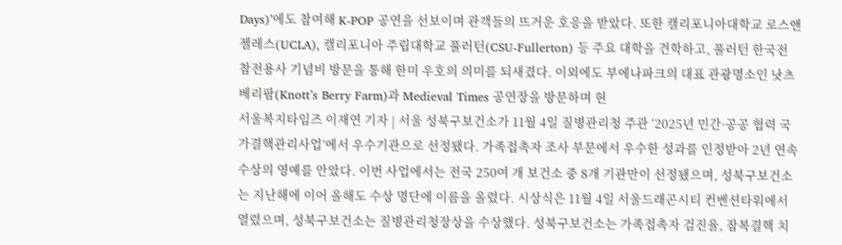Days)’에도 참여해 K-POP 공연을 선보이며 관객들의 뜨거운 호응을 받았다. 또한 캘리포니아대학교 로스앤젤레스(UCLA), 캘리포니아 주립대학교 풀러턴(CSU-Fullerton) 등 주요 대학을 견학하고, 풀러턴 한국전 참전용사 기념비 방문을 통해 한미 우호의 의미를 되새겼다. 이외에도 부에나파크의 대표 관광명소인 낫츠베리팜(Knott’s Berry Farm)과 Medieval Times 공연장을 방문하며 현
서울복지타임즈 이재연 기자 | 서울 성북구보건소가 11월 4일 질병관리청 주관 ‘2025년 민간·공공 협력 국가결핵관리사업’에서 우수기관으로 선정됐다. 가족접촉자 조사 부문에서 우수한 성과를 인정받아 2년 연속 수상의 영예를 안았다. 이번 사업에서는 전국 250여 개 보건소 중 8개 기관만이 선정됐으며, 성북구보건소는 지난해에 이어 올해도 수상 명단에 이름을 올렸다. 시상식은 11월 4일 서울드래곤시티 컨벤션타워에서 열렸으며, 성북구보건소는 질병관리청장상을 수상했다. 성북구보건소는 가족접촉자 검진율, 잠복결핵 치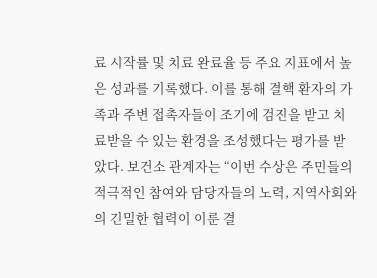료 시작률 및 치료 완료율 등 주요 지표에서 높은 성과를 기록했다. 이를 통해 결핵 환자의 가족과 주변 접촉자들이 조기에 검진을 받고 치료받을 수 있는 환경을 조성했다는 평가를 받았다. 보건소 관계자는 “이번 수상은 주민들의 적극적인 참여와 담당자들의 노력, 지역사회와의 긴밀한 협력이 이룬 결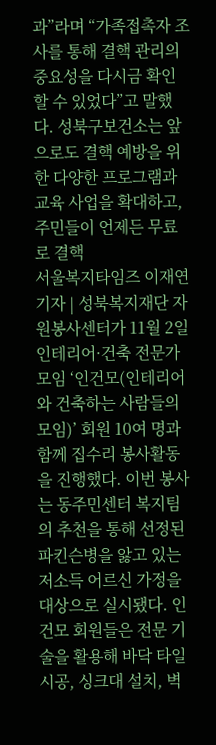과”라며 “가족접촉자 조사를 통해 결핵 관리의 중요성을 다시금 확인할 수 있었다”고 말했다. 성북구보건소는 앞으로도 결핵 예방을 위한 다양한 프로그램과 교육 사업을 확대하고, 주민들이 언제든 무료로 결핵
서울복지타임즈 이재연 기자 | 성북복지재단 자원봉사센터가 11월 2일 인테리어·건축 전문가 모임 ‘인건모(인테리어와 건축하는 사람들의 모임)’ 회원 10여 명과 함께 집수리 봉사활동을 진행했다. 이번 봉사는 동주민센터 복지팀의 추천을 통해 선정된 파킨슨병을 앓고 있는 저소득 어르신 가정을 대상으로 실시됐다. 인건모 회원들은 전문 기술을 활용해 바닥 타일 시공, 싱크대 설치, 벽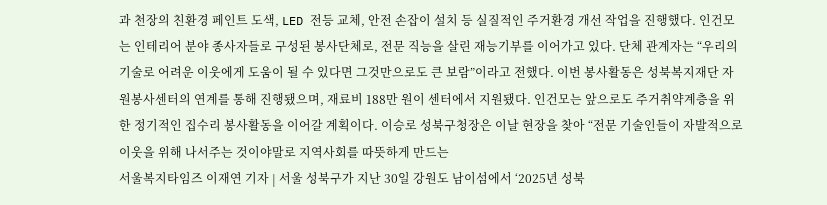과 천장의 친환경 페인트 도색, LED 전등 교체, 안전 손잡이 설치 등 실질적인 주거환경 개선 작업을 진행했다. 인건모는 인테리어 분야 종사자들로 구성된 봉사단체로, 전문 직능을 살린 재능기부를 이어가고 있다. 단체 관계자는 “우리의 기술로 어려운 이웃에게 도움이 될 수 있다면 그것만으로도 큰 보람”이라고 전했다. 이번 봉사활동은 성북복지재단 자원봉사센터의 연계를 통해 진행됐으며, 재료비 188만 원이 센터에서 지원됐다. 인건모는 앞으로도 주거취약계층을 위한 정기적인 집수리 봉사활동을 이어갈 계획이다. 이승로 성북구청장은 이날 현장을 찾아 “전문 기술인들이 자발적으로 이웃을 위해 나서주는 것이야말로 지역사회를 따뜻하게 만드는
서울복지타임즈 이재연 기자 | 서울 성북구가 지난 30일 강원도 남이섬에서 ‘2025년 성북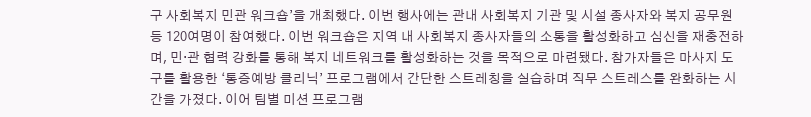구 사회복지 민관 워크숍’을 개최했다. 이번 행사에는 관내 사회복지 기관 및 시설 종사자와 복지 공무원 등 120여명이 참여했다. 이번 워크숍은 지역 내 사회복지 종사자들의 소통을 활성화하고 심신을 재충전하며, 민·관 협력 강화를 통해 복지 네트워크를 활성화하는 것을 목적으로 마련됐다. 참가자들은 마사지 도구를 활용한 ‘통증예방 클리닉’ 프로그램에서 간단한 스트레칭을 실습하며 직무 스트레스를 완화하는 시간을 가졌다. 이어 팀별 미션 프로그램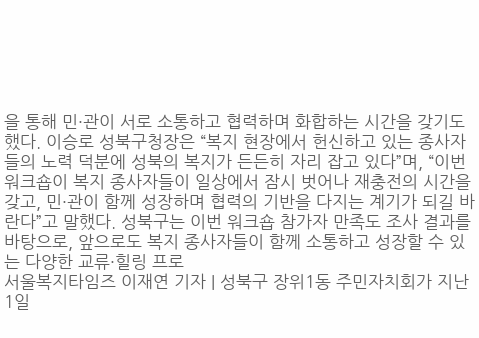을 통해 민·관이 서로 소통하고 협력하며 화합하는 시간을 갖기도 했다. 이승로 성북구청장은 “복지 현장에서 헌신하고 있는 종사자들의 노력 덕분에 성북의 복지가 든든히 자리 잡고 있다”며, “이번 워크숍이 복지 종사자들이 일상에서 잠시 벗어나 재충전의 시간을 갖고, 민·관이 함께 성장하며 협력의 기반을 다지는 계기가 되길 바란다”고 말했다. 성북구는 이번 워크숍 참가자 만족도 조사 결과를 바탕으로, 앞으로도 복지 종사자들이 함께 소통하고 성장할 수 있는 다양한 교류·힐링 프로
서울복지타임즈 이재연 기자 | 성북구 장위1동 주민자치회가 지난 1일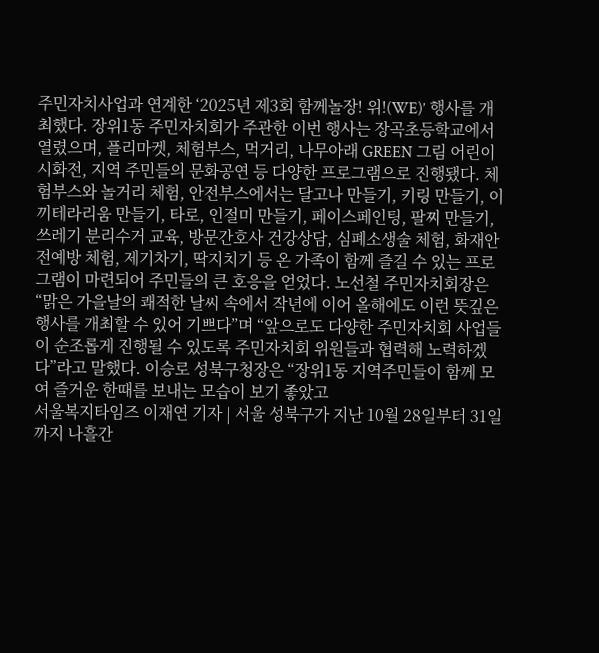주민자치사업과 연계한 ‘2025년 제3회 함께놀장! 위!(WE)’ 행사를 개최했다. 장위1동 주민자치회가 주관한 이번 행사는 장곡초등학교에서 열렸으며, 플리마켓, 체험부스, 먹거리, 나무아래 GREEN 그림 어린이 시화전, 지역 주민들의 문화공연 등 다양한 프로그램으로 진행됐다. 체험부스와 놀거리 체험, 안전부스에서는 달고나 만들기, 키링 만들기, 이끼테라리움 만들기, 타로, 인절미 만들기, 페이스페인팅, 팔찌 만들기, 쓰레기 분리수거 교육, 방문간호사 건강상담, 심폐소생술 체험, 화재안전예방 체험, 제기차기, 딱지치기 등 온 가족이 함께 즐길 수 있는 프로그램이 마련되어 주민들의 큰 호응을 얻었다. 노선철 주민자치회장은 “맑은 가을날의 쾌적한 날씨 속에서 작년에 이어 올해에도 이런 뜻깊은 행사를 개최할 수 있어 기쁘다”며 “앞으로도 다양한 주민자치회 사업들이 순조롭게 진행될 수 있도록 주민자치회 위원들과 협력해 노력하겠다”라고 말했다. 이승로 성북구청장은 “장위1동 지역주민들이 함께 모여 즐거운 한때를 보내는 모습이 보기 좋았고
서울복지타임즈 이재연 기자 | 서울 성북구가 지난 10월 28일부터 31일까지 나흘간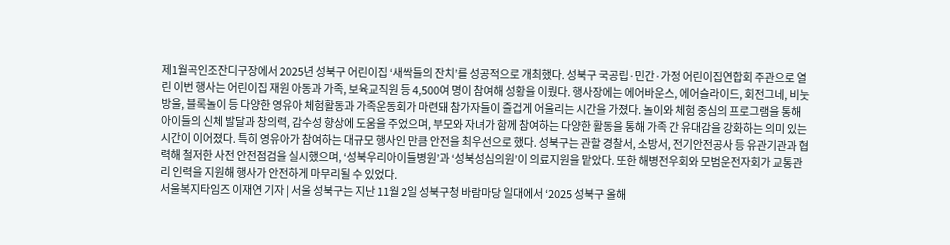제1월곡인조잔디구장에서 2025년 성북구 어린이집 ‘새싹들의 잔치’를 성공적으로 개최했다. 성북구 국공립·민간·가정 어린이집연합회 주관으로 열린 이번 행사는 어린이집 재원 아동과 가족, 보육교직원 등 4,500여 명이 참여해 성황을 이뤘다. 행사장에는 에어바운스, 에어슬라이드, 회전그네, 비눗방울, 블록놀이 등 다양한 영유아 체험활동과 가족운동회가 마련돼 참가자들이 즐겁게 어울리는 시간을 가졌다. 놀이와 체험 중심의 프로그램을 통해 아이들의 신체 발달과 창의력, 감수성 향상에 도움을 주었으며, 부모와 자녀가 함께 참여하는 다양한 활동을 통해 가족 간 유대감을 강화하는 의미 있는 시간이 이어졌다. 특히 영유아가 참여하는 대규모 행사인 만큼 안전을 최우선으로 했다. 성북구는 관할 경찰서, 소방서, 전기안전공사 등 유관기관과 협력해 철저한 사전 안전점검을 실시했으며, ‘성북우리아이들병원’과 ‘성북성심의원’이 의료지원을 맡았다. 또한 해병전우회와 모범운전자회가 교통관리 인력을 지원해 행사가 안전하게 마무리될 수 있었다.
서울복지타임즈 이재연 기자 | 서울 성북구는 지난 11월 2일 성북구청 바람마당 일대에서 ‘2025 성북구 올해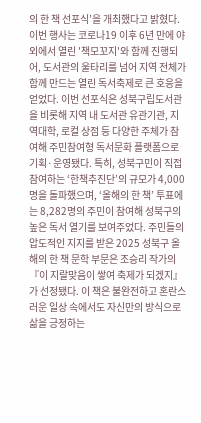의 한 책 선포식’을 개최했다고 밝혔다. 이번 행사는 코로나19 이후 6년 만에 야외에서 열린 '책모꼬지'와 함께 진행되어, 도서관의 울타리를 넘어 지역 전체가 함께 만드는 열린 독서축제로 큰 호응을 얻었다. 이번 선포식은 성북구립도서관을 비롯해 지역 내 도서관 유관기관, 지역대학, 로컬 상점 등 다양한 주체가 참여해 주민참여형 독서문화 플랫폼으로 기획·운영됐다. 특히, 성북구민이 직접 참여하는 ‘한책추진단’의 규모가 4,000명을 돌파했으며, ‘올해의 한 책’ 투표에는 8,282명의 주민이 참여해 성북구의 높은 독서 열기를 보여주었다. 주민들의 압도적인 지지를 받은 2025 성북구 올해의 한 책 문학 부문은 조승리 작가의 『이 지랄맞음이 쌓여 축제가 되겠지』가 선정됐다. 이 책은 불완전하고 혼란스러운 일상 속에서도 자신만의 방식으로 삶을 긍정하는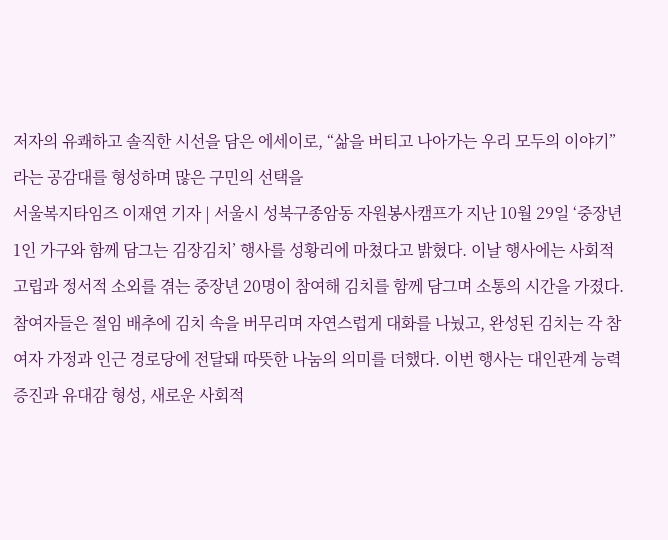저자의 유쾌하고 솔직한 시선을 담은 에세이로, “삶을 버티고 나아가는 우리 모두의 이야기”라는 공감대를 형성하며 많은 구민의 선택을
서울복지타임즈 이재연 기자 | 서울시 성북구종암동 자원봉사캠프가 지난 10월 29일 ‘중장년 1인 가구와 함께 담그는 김장김치’ 행사를 성황리에 마쳤다고 밝혔다. 이날 행사에는 사회적 고립과 정서적 소외를 겪는 중장년 20명이 참여해 김치를 함께 담그며 소통의 시간을 가졌다. 참여자들은 절임 배추에 김치 속을 버무리며 자연스럽게 대화를 나눴고, 완성된 김치는 각 참여자 가정과 인근 경로당에 전달돼 따뜻한 나눔의 의미를 더했다. 이번 행사는 대인관계 능력 증진과 유대감 형성, 새로운 사회적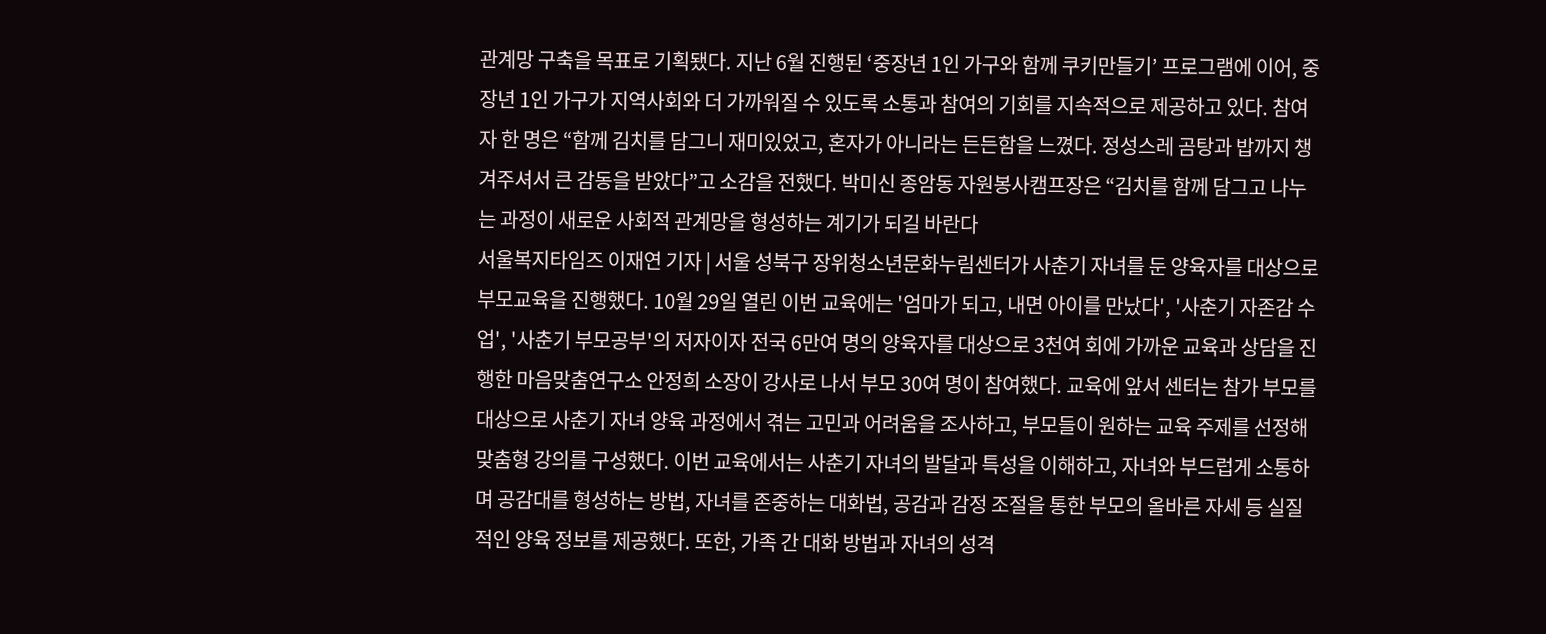관계망 구축을 목표로 기획됐다. 지난 6월 진행된 ‘중장년 1인 가구와 함께 쿠키만들기’ 프로그램에 이어, 중장년 1인 가구가 지역사회와 더 가까워질 수 있도록 소통과 참여의 기회를 지속적으로 제공하고 있다. 참여자 한 명은 “함께 김치를 담그니 재미있었고, 혼자가 아니라는 든든함을 느꼈다. 정성스레 곰탕과 밥까지 챙겨주셔서 큰 감동을 받았다”고 소감을 전했다. 박미신 종암동 자원봉사캠프장은 “김치를 함께 담그고 나누는 과정이 새로운 사회적 관계망을 형성하는 계기가 되길 바란다
서울복지타임즈 이재연 기자 | 서울 성북구 장위청소년문화누림센터가 사춘기 자녀를 둔 양육자를 대상으로 부모교육을 진행했다. 10월 29일 열린 이번 교육에는 '엄마가 되고, 내면 아이를 만났다', '사춘기 자존감 수업', '사춘기 부모공부'의 저자이자 전국 6만여 명의 양육자를 대상으로 3천여 회에 가까운 교육과 상담을 진행한 마음맞춤연구소 안정희 소장이 강사로 나서 부모 30여 명이 참여했다. 교육에 앞서 센터는 참가 부모를 대상으로 사춘기 자녀 양육 과정에서 겪는 고민과 어려움을 조사하고, 부모들이 원하는 교육 주제를 선정해 맞춤형 강의를 구성했다. 이번 교육에서는 사춘기 자녀의 발달과 특성을 이해하고, 자녀와 부드럽게 소통하며 공감대를 형성하는 방법, 자녀를 존중하는 대화법, 공감과 감정 조절을 통한 부모의 올바른 자세 등 실질적인 양육 정보를 제공했다. 또한, 가족 간 대화 방법과 자녀의 성격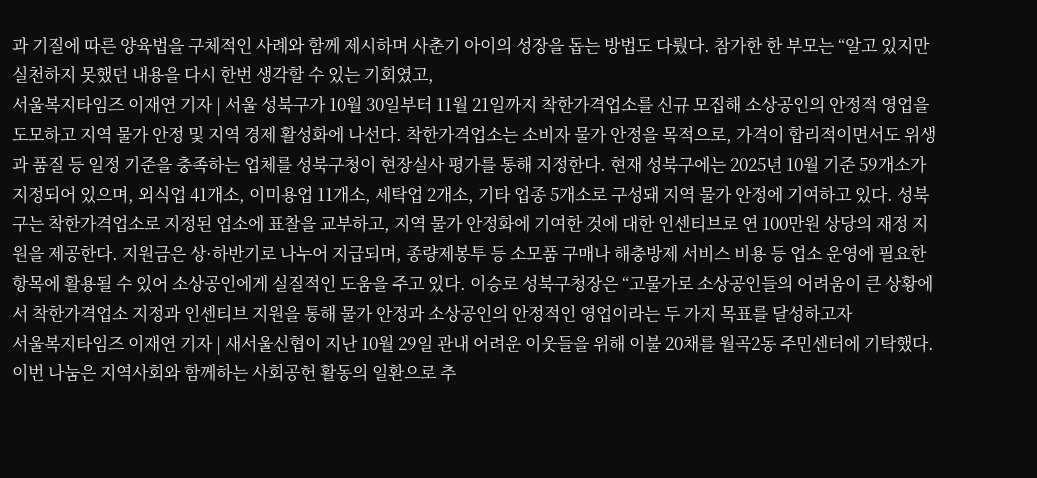과 기질에 따른 양육법을 구체적인 사례와 함께 제시하며 사춘기 아이의 성장을 돕는 방법도 다뤘다. 참가한 한 부모는 “알고 있지만 실천하지 못했던 내용을 다시 한번 생각할 수 있는 기회였고,
서울복지타임즈 이재연 기자 | 서울 성북구가 10월 30일부터 11월 21일까지 착한가격업소를 신규 모집해 소상공인의 안정적 영업을 도모하고 지역 물가 안정 및 지역 경제 활성화에 나선다. 착한가격업소는 소비자 물가 안정을 목적으로, 가격이 합리적이면서도 위생과 품질 등 일정 기준을 충족하는 업체를 성북구청이 현장실사 평가를 통해 지정한다. 현재 성북구에는 2025년 10월 기준 59개소가 지정되어 있으며, 외식업 41개소, 이미용업 11개소, 세탁업 2개소, 기타 업종 5개소로 구성돼 지역 물가 안정에 기여하고 있다. 성북구는 착한가격업소로 지정된 업소에 표찰을 교부하고, 지역 물가 안정화에 기여한 것에 대한 인센티브로 연 100만원 상당의 재정 지원을 제공한다. 지원금은 상·하반기로 나누어 지급되며, 종량제봉투 등 소모품 구매나 해충방제 서비스 비용 등 업소 운영에 필요한 항목에 활용될 수 있어 소상공인에게 실질적인 도움을 주고 있다. 이승로 성북구청장은 “고물가로 소상공인들의 어려움이 큰 상황에서 착한가격업소 지정과 인센티브 지원을 통해 물가 안정과 소상공인의 안정적인 영업이라는 두 가지 목표를 달성하고자
서울복지타임즈 이재연 기자 | 새서울신협이 지난 10월 29일 관내 어려운 이웃들을 위해 이불 20채를 월곡2동 주민센터에 기탁했다. 이번 나눔은 지역사회와 함께하는 사회공헌 활동의 일환으로 추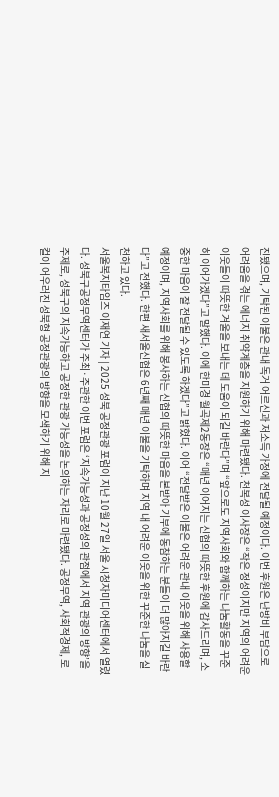진됐으며, 기탁된 이불은 관내 독거 어르신과 저소득 가정에 전달될 예정이다. 이번 후원은 난방비 부담으로 어려움을 겪는 에너지 취약계층을 지원하기 위해 마련됐다. 천복성 이사장은 “작은 정성이지만 지역의 어려운 이웃들이 따뜻한 겨울을 보내는 데 도움이 되길 바란다”며 “앞으로도 지역사회와 함께하는 나눔활동을 꾸준히 이어가겠다”고 말했다. 이에 한미경 월곡제2동장은 “매년 이어지는 신협의 따뜻한 후원에 감사드리며, 소중한 마음이 잘 전달될 수 있도록 하겠다”고 밝혔다. 이어 “전달받은 이불은 어려운 관내 이웃을 위해 사용할 예정이며, 지역사회를 위해 봉사하는 신협의 따뜻한 마음을 본받아 기부에 동참하는 분들이 더 많아지길 바란다”고 전했다. 한편 새서울신협은 6년째 매년 이불을 기탁하며 지역 내 어려운 이웃을 위한 꾸준한 나눔을 실천하고 있다.
서울복지타임즈 이재연 기자 | 2025 성북 공정관광 포럼이 지난 10월 27일 서울 시청자미디어센터에서 열렸다. 성북구공정무역센터가 주최·주관한 이번 포럼은 ‘지속가능성과 공정성의 관점에서 지역 관광의 방향’을 주제로, 성북구의 지속가능하고 공정한 관광 가능성을 논의하는 자리로 마련됐다. 공정무역, 사회적경제, 로컬이 어우러진 성북형 공정관광의 방향을 모색하기 위해 지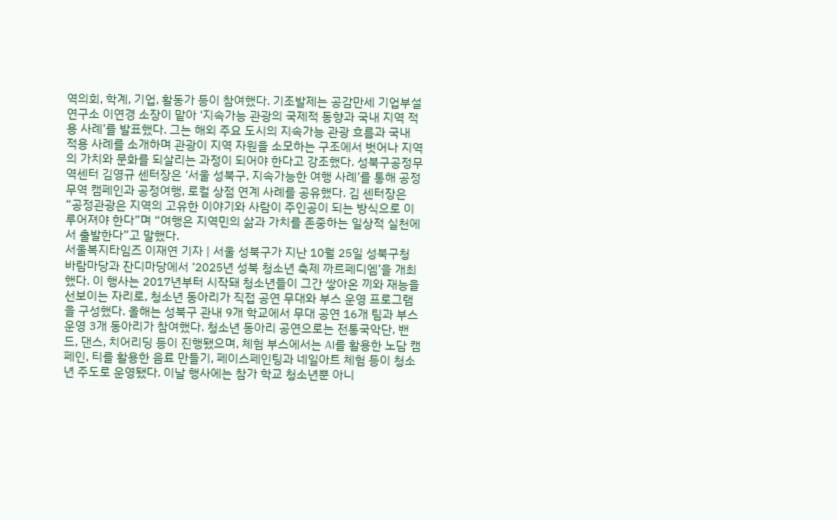역의회, 학계, 기업, 활동가 등이 참여했다. 기조발제는 공감만세 기업부설연구소 이연경 소장이 맡아 ‘지속가능 관광의 국제적 동향과 국내 지역 적용 사례’를 발표했다. 그는 해외 주요 도시의 지속가능 관광 흐름과 국내 적용 사례를 소개하며 관광이 지역 자원을 소모하는 구조에서 벗어나 지역의 가치와 문화를 되살리는 과정이 되어야 한다고 강조했다. 성북구공정무역센터 김영규 센터장은 ‘서울 성북구, 지속가능한 여행 사례’를 통해 공정무역 캠페인과 공정여행, 로컬 상점 연계 사례를 공유했다. 김 센터장은 “공정관광은 지역의 고유한 이야기와 사람이 주인공이 되는 방식으로 이루어져야 한다”며 “여행은 지역민의 삶과 가치를 존중하는 일상적 실천에서 출발한다”고 말했다.
서울복지타임즈 이재연 기자 | 서울 성북구가 지난 10월 25일 성북구청 바람마당과 잔디마당에서 ‘2025년 성북 청소년 축제 까르페디엠’을 개최했다. 이 행사는 2017년부터 시작돼 청소년들이 그간 쌓아온 끼와 재능을 선보이는 자리로, 청소년 동아리가 직접 공연 무대와 부스 운영 프로그램을 구성했다. 올해는 성북구 관내 9개 학교에서 무대 공연 16개 팀과 부스 운영 3개 동아리가 참여했다. 청소년 동아리 공연으로는 전통국악단, 밴드, 댄스, 치어리딩 등이 진행됐으며, 체험 부스에서는 AI를 활용한 노담 캠페인, 티를 활용한 음료 만들기, 페이스페인팅과 네일아트 체험 등이 청소년 주도로 운영됐다. 이날 행사에는 참가 학교 청소년뿐 아니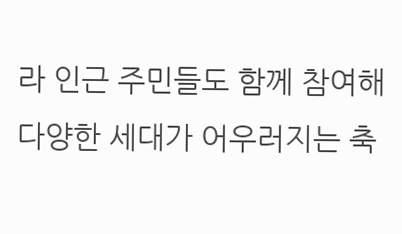라 인근 주민들도 함께 참여해 다양한 세대가 어우러지는 축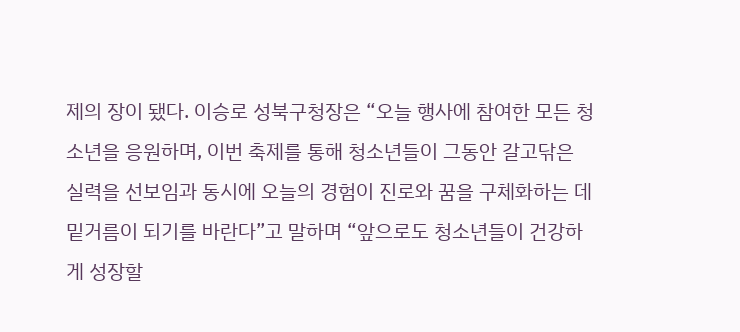제의 장이 됐다. 이승로 성북구청장은 “오늘 행사에 참여한 모든 청소년을 응원하며, 이번 축제를 통해 청소년들이 그동안 갈고닦은 실력을 선보임과 동시에 오늘의 경험이 진로와 꿈을 구체화하는 데 밑거름이 되기를 바란다”고 말하며 “앞으로도 청소년들이 건강하게 성장할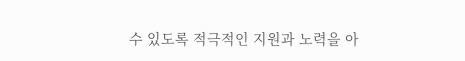수 있도록 적극적인 지원과 노력을 아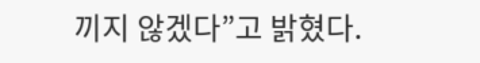끼지 않겠다”고 밝혔다.